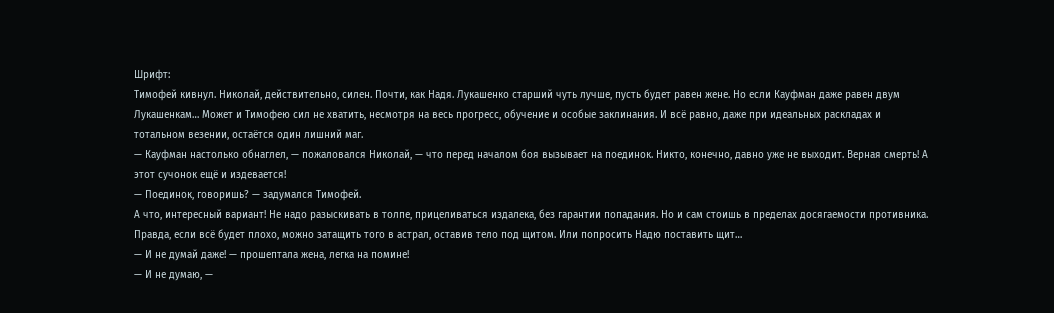Шрифт:
Тимофей кивнул. Николай, действительно, силен. Почти, как Надя. Лукашенко старший чуть лучше, пусть будет равен жене. Но если Кауфман даже равен двум Лукашенкам… Может и Тимофею сил не хватить, несмотря на весь прогресс, обучение и особые заклинания. И всё равно, даже при идеальных раскладах и тотальном везении, остаётся один лишний маг.
— Кауфман настолько обнаглел, — пожаловался Николай, — что перед началом боя вызывает на поединок. Никто, конечно, давно уже не выходит. Верная смерть! А этот сучонок ещё и издевается!
— Поединок, говоришь? — задумался Тимофей.
А что, интересный вариант! Не надо разыскивать в толпе, прицеливаться издалека, без гарантии попадания. Но и сам стоишь в пределах досягаемости противника. Правда, если всё будет плохо, можно затащить того в астрал, оставив тело под щитом. Или попросить Надю поставить щит…
— И не думай даже! — прошептала жена, легка на помине!
— И не думаю, —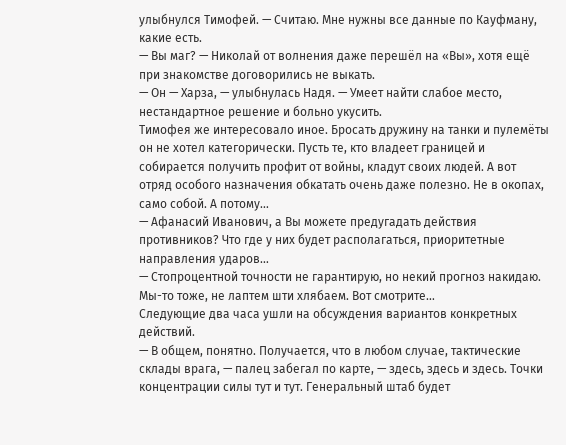улыбнулся Тимофей. — Считаю. Мне нужны все данные по Кауфману, какие есть.
— Вы маг? — Николай от волнения даже перешёл на «Вы», хотя ещё при знакомстве договорились не выкать.
— Он — Харза, — улыбнулась Надя. — Умеет найти слабое место, нестандартное решение и больно укусить.
Тимофея же интересовало иное. Бросать дружину на танки и пулемёты он не хотел категорически. Пусть те, кто владеет границей и собирается получить профит от войны, кладут своих людей. А вот отряд особого назначения обкатать очень даже полезно. Не в окопах, само собой. А потому…
— Афанасий Иванович, а Вы можете предугадать действия противников? Что где у них будет располагаться, приоритетные направления ударов…
— Стопроцентной точности не гарантирую, но некий прогноз накидаю. Мы-то тоже, не лаптем шти хлябаем. Вот смотрите…
Следующие два часа ушли на обсуждения вариантов конкретных действий.
— В общем, понятно. Получается, что в любом случае, тактические склады врага, — палец забегал по карте, — здесь, здесь и здесь. Точки концентрации силы тут и тут. Генеральный штаб будет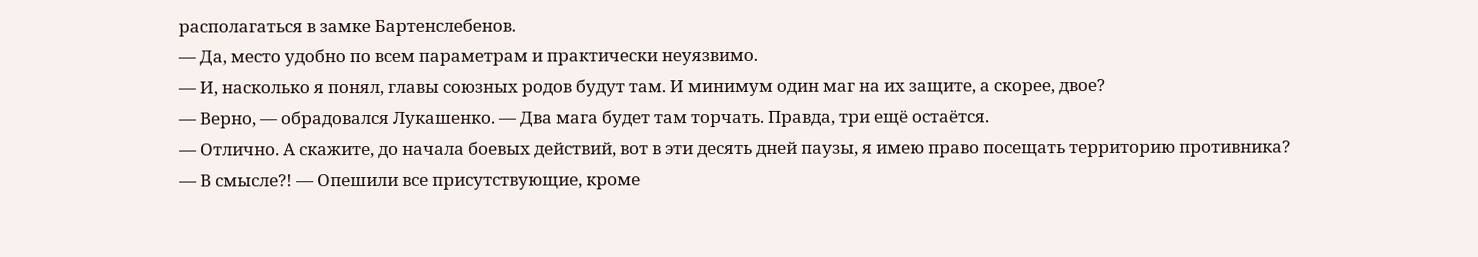располагаться в замке Бартенслебенов.
— Да, место удобно по всем параметрам и практически неуязвимо.
— И, насколько я понял, главы союзных родов будут там. И минимум один маг на их защите, а скорее, двое?
— Верно, — обрадовался Лукашенко. — Два мага будет там торчать. Правда, три ещё остаётся.
— Отлично. А скажите, до начала боевых действий, вот в эти десять дней паузы, я имею право посещать территорию противника?
— В смысле?! — Опешили все присутствующие, кроме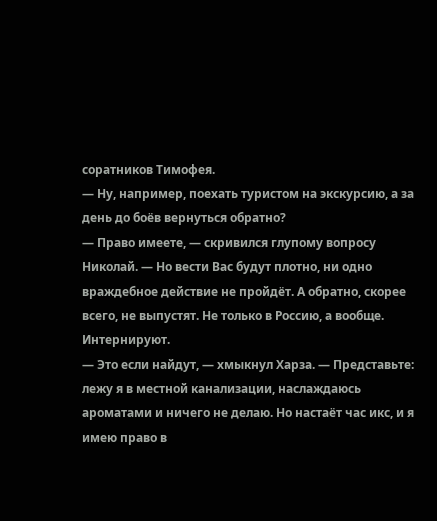соратников Тимофея.
— Ну, например, поехать туристом на экскурсию, а за день до боёв вернуться обратно?
— Право имеете, — скривился глупому вопросу Николай. — Но вести Вас будут плотно, ни одно враждебное действие не пройдёт. А обратно, скорее всего, не выпустят. Не только в Россию, а вообще. Интернируют.
— Это если найдут, — хмыкнул Харза. — Представьте: лежу я в местной канализации, наслаждаюсь ароматами и ничего не делаю. Но настаёт час икс, и я имею право в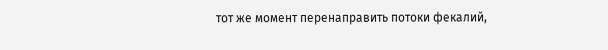тот же момент перенаправить потоки фекалий,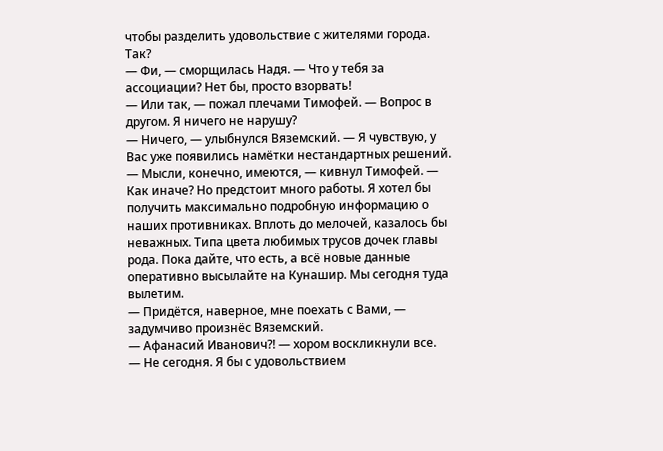чтобы разделить удовольствие с жителями города. Так?
— Фи, — сморщилась Надя. — Что у тебя за ассоциации? Нет бы, просто взорвать!
— Или так, — пожал плечами Тимофей. — Вопрос в другом. Я ничего не нарушу?
— Ничего, — улыбнулся Вяземский. — Я чувствую, у Вас уже появились намётки нестандартных решений.
— Мысли, конечно, имеются, — кивнул Тимофей. — Как иначе? Но предстоит много работы. Я хотел бы получить максимально подробную информацию о наших противниках. Вплоть до мелочей, казалось бы неважных. Типа цвета любимых трусов дочек главы рода. Пока дайте, что есть, а всё новые данные оперативно высылайте на Кунашир. Мы сегодня туда вылетим.
— Придётся, наверное, мне поехать с Вами, — задумчиво произнёс Вяземский.
— Афанасий Иванович?! — хором воскликнули все.
— Не сегодня. Я бы с удовольствием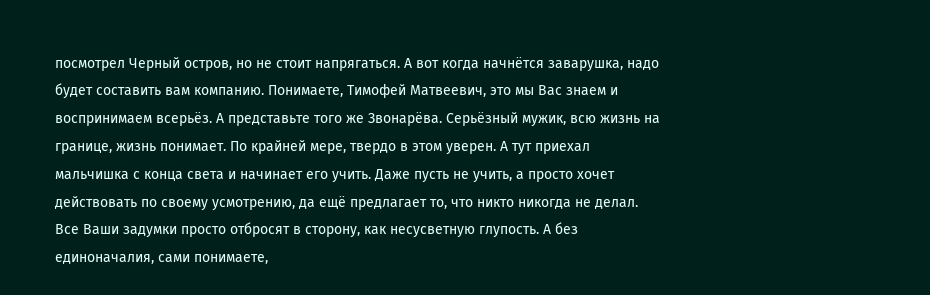посмотрел Черный остров, но не стоит напрягаться. А вот когда начнётся заварушка, надо будет составить вам компанию. Понимаете, Тимофей Матвеевич, это мы Вас знаем и воспринимаем всерьёз. А представьте того же Звонарёва. Серьёзный мужик, всю жизнь на границе, жизнь понимает. По крайней мере, твердо в этом уверен. А тут приехал мальчишка с конца света и начинает его учить. Даже пусть не учить, а просто хочет действовать по своему усмотрению, да ещё предлагает то, что никто никогда не делал. Все Ваши задумки просто отбросят в сторону, как несусветную глупость. А без единоначалия, сами понимаете,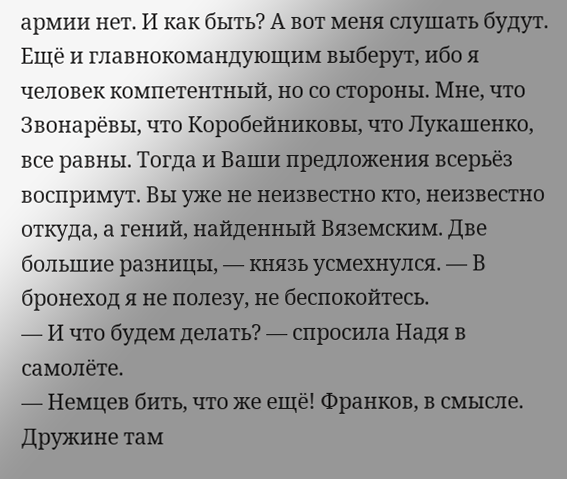армии нет. И как быть? А вот меня слушать будут. Ещё и главнокомандующим выберут, ибо я человек компетентный, но со стороны. Мне, что Звонарёвы, что Коробейниковы, что Лукашенко, все равны. Тогда и Ваши предложения всерьёз воспримут. Вы уже не неизвестно кто, неизвестно откуда, а гений, найденный Вяземским. Две большие разницы, — князь усмехнулся. — В бронеход я не полезу, не беспокойтесь.
— И что будем делать? — спросила Надя в самолёте.
— Немцев бить, что же ещё! Франков, в смысле. Дружине там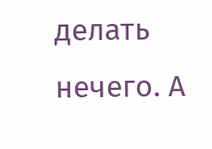делать нечего. А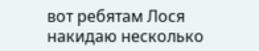вот ребятам Лося накидаю несколько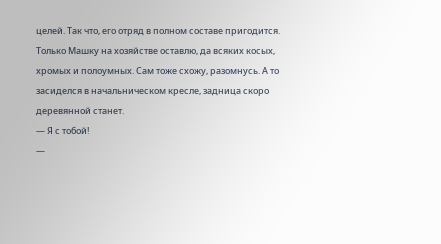целей. Так что, его отряд в полном составе пригодится. Только Машку на хозяйстве оставлю, да всяких косых, хромых и полоумных. Сам тоже схожу, разомнусь. А то засиделся в начальническом кресле, задница скоро деревянной станет.
— Я с тобой!
—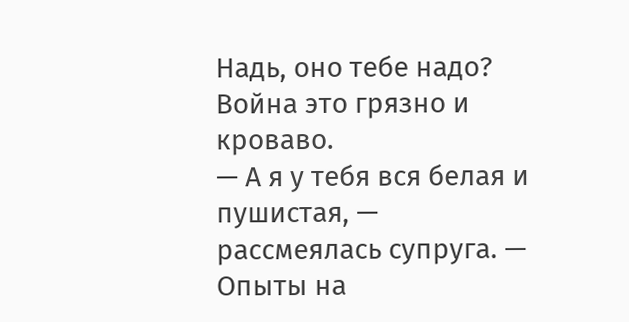Надь, оно тебе надо? Война это грязно и кроваво.
— А я у тебя вся белая и пушистая, — рассмеялась супруга. — Опыты на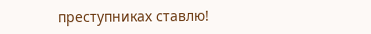преступниках ставлю!